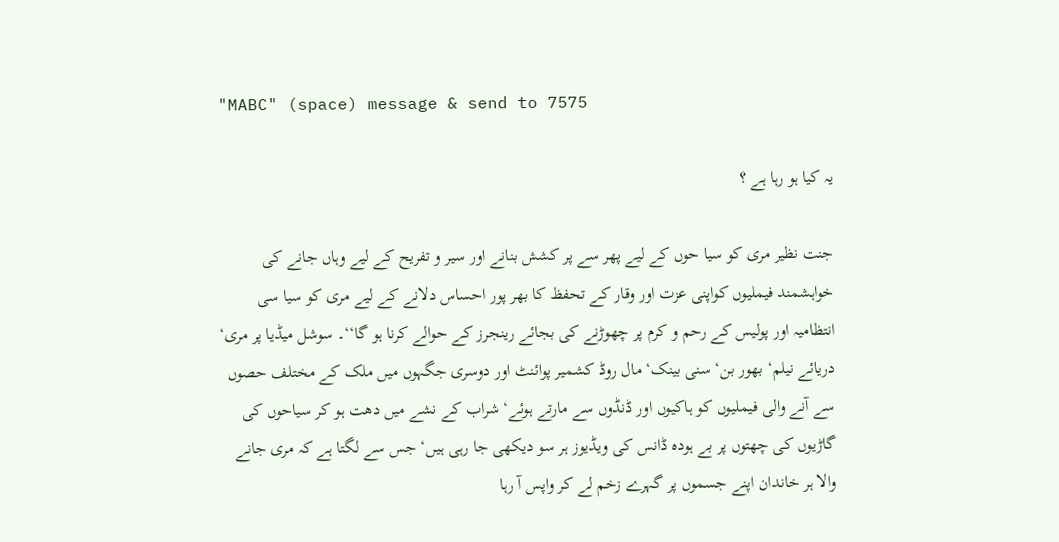"MABC" (space) message & send to 7575

یہ کیا ہو رہا ہے ؟

جنت نظیر مری کو سیا حوں کے لیے پھر سے پر کشش بنانے اور سیر و تفریح کے لیے وہاں جانے کی خواہشمند فیملیوں کواپنی عزت اور وقار کے تحفظ کا بھر پور احساس دلانے کے لیے مری کو سیا سی انتظامیہ اور پولیس کے رحم و کرم پر چھوڑنے کی بجائے رینجرز کے حوالے کرنا ہو گا‘‘۔ سوشل میڈیا پر مری‘ دریائے نیلم‘ بھور بن‘ سنی بینک‘ مال روڈ کشمیر پوائنٹ اور دوسری جگہوں میں ملک کے مختلف حصوں سے آنے والی فیملیوں کو ہاکیوں اور ڈنڈوں سے مارتے ہوئے‘ شراب کے نشے میں دھت ہو کر سیاحوں کی گاڑیوں کی چھتوں پر بے ہودہ ڈانس کی ویڈیوز ہر سو دیکھی جا رہی ہیں‘ جس سے لگتا ہے کہ مری جانے والا ہر خاندان اپنے جسموں پر گہرے زخم لے کر واپس آ رہا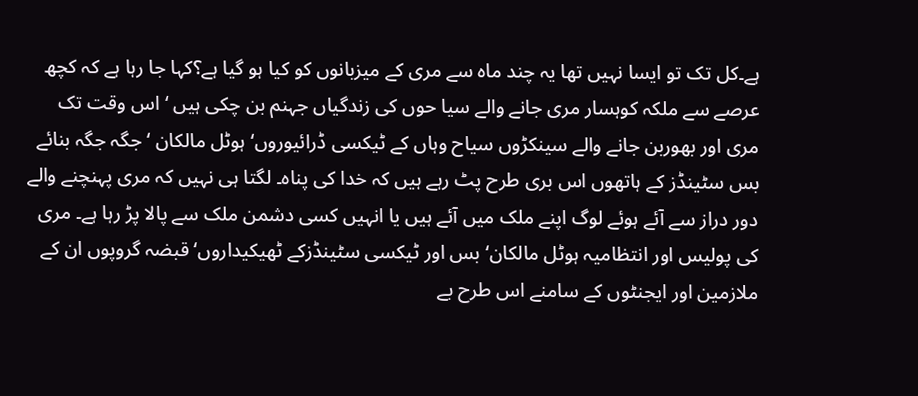ہے۔کل تک تو ایسا نہیں تھا یہ چند ماہ سے مری کے میزبانوں کو کیا ہو گیا ہے؟کہا جا رہا ہے کہ کچھ عرصے سے ملکہ کوہسار مری جانے والے سیا حوں کی زندگیاں جہنم بن چکی ہیں ‘اس وقت تک مری اور بھوربن جانے والے سینکڑوں سیاح وہاں کے ٹیکسی ڈرائیوروں‘ ہوٹل مالکان ‘ جگہ جگہ بنائے بس سٹینڈز کے ہاتھوں اس بری طرح پٹ رہے ہیں کہ خدا کی پناہ۔ لگتا ہی نہیں کہ مری پہنچنے والے دور دراز سے آئے ہوئے لوگ اپنے ملک میں آئے ہیں یا انہیں کسی دشمن ملک سے پالا پڑ رہا ہے۔ مری کی پولیس اور انتظامیہ ہوٹل مالکان‘ بس اور ٹیکسی سٹینڈزکے ٹھیکیداروں‘ قبضہ گروپوں ان کے ملازمین اور ایجنٹوں کے سامنے اس طرح بے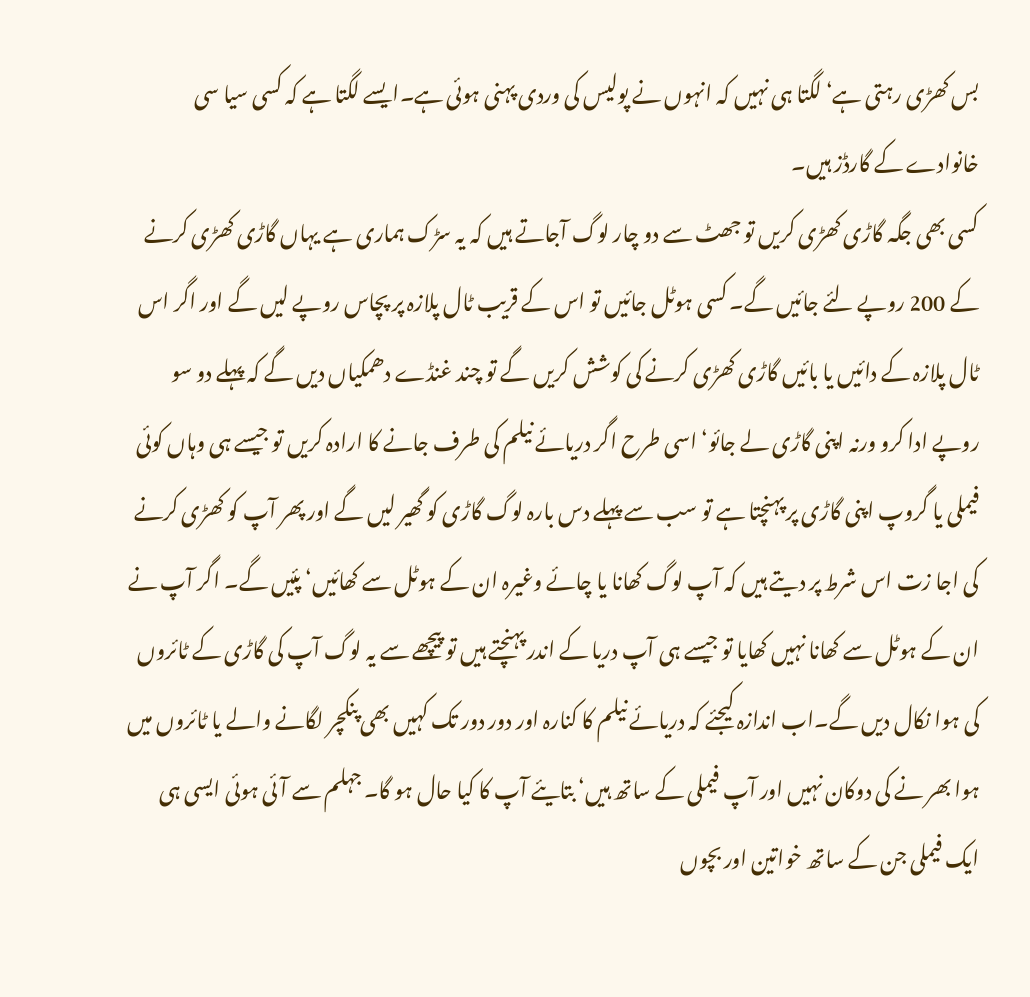بس کھڑی رہتی ہے‘ لگتا ہی نہیں کہ انہوں نے پولیس کی وردی پہنی ہوئی ہے۔ایسے لگتا ہے کہ کسی سیا سی خانوادے کے گارڈز ہیں۔
کسی بھی جگہ گاڑی کھڑی کریں تو جھٹ سے دو چار لوگ آجاتے ہیں کہ یہ سڑک ہماری ہے یہاں گاڑی کھڑی کرنے کے 200 روپے لئے جائیں گے۔ کسی ہوٹل جائیں تو اس کے قریب ٹال پلازہ پر پچاس روپے لیں گے اور اگر اس ٹال پلازہ کے دائیں یا بائیں گاڑی کھڑی کرنے کی کوشش کریں گے تو چند غنڈے دھمکیاں دیں گے کہ پہلے دو سو روپے ادا کرو ورنہ اپنی گاڑی لے جائو‘ اسی طرح اگر دریائے نیلم کی طرف جانے کا ارادہ کریں تو جیسے ہی وہاں کوئی فیملی یا گروپ اپنی گاڑی پر پہنچتا ہے تو سب سے پہلے دس بارہ لوگ گاڑی کو گھیر لیں گے اور پھر آپ کو کھڑی کرنے کی اجا زت اس شرط پر دیتے ہیں کہ آپ لوگ کھانا یا چائے وغیرہ ان کے ہوٹل سے کھائیں‘ پئیں گے۔ اگر آپ نے ان کے ہوٹل سے کھانا نہیں کھایا تو جیسے ہی آپ دریا کے اندر پہنچتے ہیں تو پیچھے سے یہ لوگ آپ کی گاڑی کے ٹائروں کی ہوا نکال دیں گے۔اب اندازہ کیجئے کہ دریائے نیلم کا کنارہ اور دور دور تک کہیں بھی پنکچر لگانے والے یا ٹائروں میں ہوا بھر نے کی دوکان نہیں اور آپ فیملی کے ساتھ ہیں‘ بتایئے آپ کا کیا حال ہو گا۔ جہلم سے آئی ہوئی ایسی ہی ایک فیملی جن کے ساتھ خواتین اور بچوں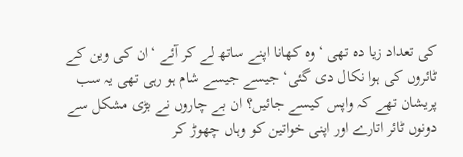کی تعداد زیا دہ تھی ‘وہ کھانا اپنے ساتھ لے کر آئے ‘ان کی وین کے ٹائروں کی ہوا نکال دی گئی‘ جیسے جیسے شام ہو رہی تھی یہ سب پریشان تھے کہ واپس کیسے جائیں؟ ان بے چاروں نے بڑی مشکل سے دونوں ٹائر اتارے اور اپنی خواتین کو وہاں چھوڑ کر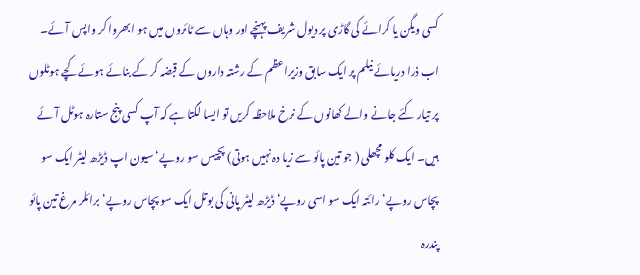کسی ویگن یا کرائے کی گاڑی پر دیول شریف پہنچے اور وہاں سے ٹائروں میں ہو ابھروا کر واپس آئے۔
اب ذرا دریائے نیلم پر ایک سابق وزیراعظم کے رشتہ داروں کے قبضہ کر کے بنائے ہوئے کچے ہوٹلوں پر تیار کئے جانے والے کھانوں کے نرخ ملاحظہ کریں تو ایسا لگتا ہے کہ آپ کسی پنج ستارہ ہوٹل آئے ہیں۔ ایک کلو مچھلی ( جو تین پائو سے زیا دہ نہیں ہوتی) پچیس سو روپے‘ سیون اپ ڈیڑھ لیٹر ایک سو پچاس روپے‘ رائتہ ایک سو اسی روپے‘ ڈیڑھ لیٹر پانی کی بوتل ایک سو پچاس روپے‘ برائلر مرغ تین پائو پندرہ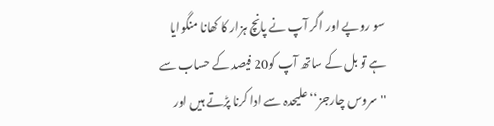سو روپے اور اگر آپ نے پانچ ہزار کا کھانا منگوایا ہے تو بل کے ساتھ آپ کو20 فیصد کے حساب سے '' سروس چارجز‘‘ علیحدہ سے ادا کرنا پڑتے ہیں اور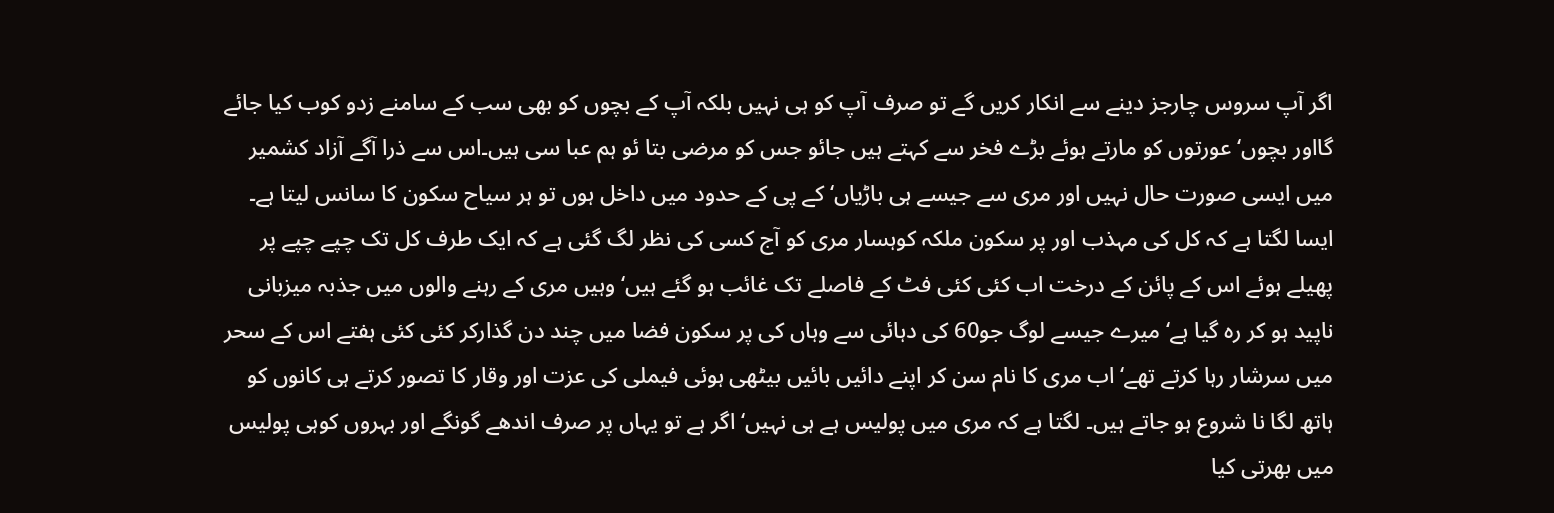اگر آپ سروس چارجز دینے سے انکار کریں گے تو صرف آپ کو ہی نہیں بلکہ آپ کے بچوں کو بھی سب کے سامنے زدو کوب کیا جائے گااور بچوں‘ عورتوں کو مارتے ہوئے بڑے فخر سے کہتے ہیں جائو جس کو مرضی بتا ئو ہم عبا سی ہیں۔اس سے ذرا آگے آزاد کشمیر میں ایسی صورت حال نہیں اور مری سے جیسے ہی باڑیاں‘ کے پی کے حدود میں داخل ہوں تو ہر سیاح سکون کا سانس لیتا ہے۔
ایسا لگتا ہے کہ کل کی مہذب اور پر سکون ملکہ کوہسار مری کو آج کسی کی نظر لگ گئی ہے کہ ایک طرف کل تک چپے چپے پر پھیلے ہوئے اس کے پائن کے درخت اب کئی کئی فٹ کے فاصلے تک غائب ہو گئے ہیں‘ وہیں مری کے رہنے والوں میں جذبہ میزبانی ناپید ہو کر رہ گیا ہے‘ میرے جیسے لوگ جو60 کی دہائی سے وہاں کی پر سکون فضا میں چند دن گذارکر کئی کئی ہفتے اس کے سحر میں سرشار رہا کرتے تھے‘ اب مری کا نام سن کر اپنے دائیں بائیں بیٹھی ہوئی فیملی کی عزت اور وقار کا تصور کرتے ہی کانوں کو ہاتھ لگا نا شروع ہو جاتے ہیں۔ لگتا ہے کہ مری میں پولیس ہے ہی نہیں‘ اگر ہے تو یہاں پر صرف اندھے گونگے اور بہروں کوہی پولیس میں بھرتی کیا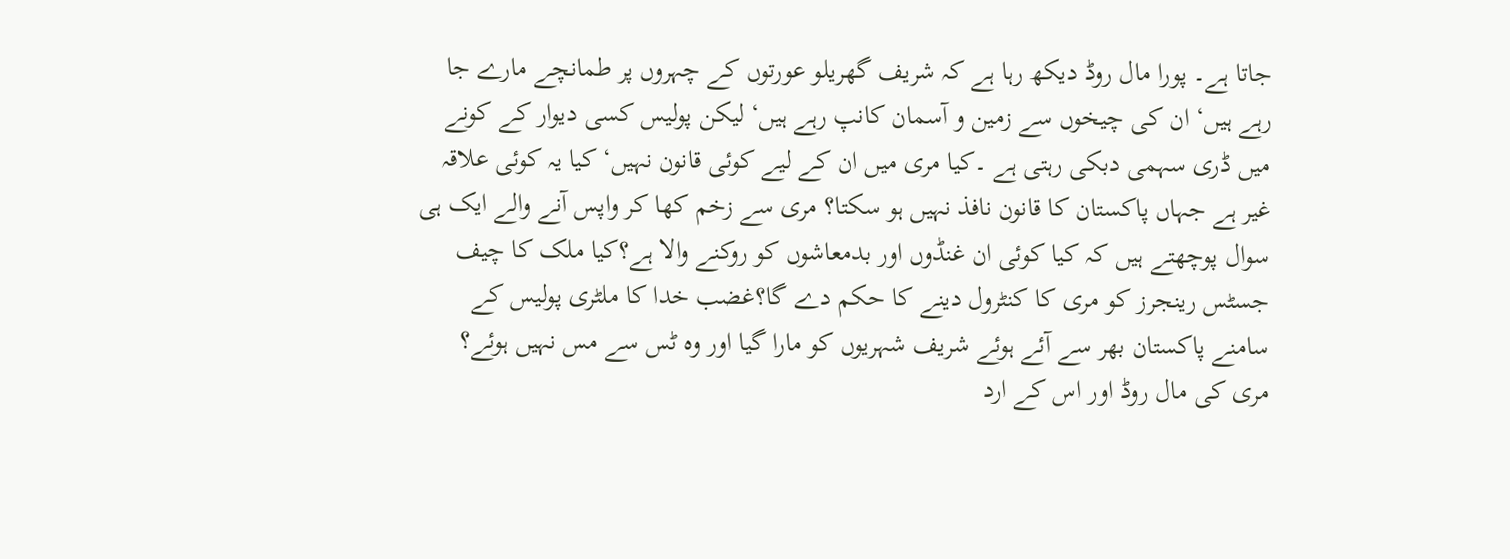جاتا ہے۔ پورا مال روڈ دیکھ رہا ہے کہ شریف گھریلو عورتوں کے چہروں پر طمانچے مارے جا رہے ہیں‘ ان کی چیخوں سے زمین و آسمان کانپ رہے ہیں‘ لیکن پولیس کسی دیوار کے کونے میں ڈری سہمی دبکی رہتی ہے ۔کیا مری میں ان کے لیے کوئی قانون نہیں‘ کیا یہ کوئی علاقہ غیر ہے جہاں پاکستان کا قانون نافذ نہیں ہو سکتا؟ مری سے زخم کھا کر واپس آنے والے ایک ہی سوال پوچھتے ہیں کہ کیا کوئی ان غنڈوں اور بدمعاشوں کو روکنے والا ہے؟کیا ملک کا چیف جسٹس رینجرز کو مری کا کنٹرول دینے کا حکم دے گا؟غضب خدا کا ملٹری پولیس کے سامنے پاکستان بھر سے آئے ہوئے شریف شہریوں کو مارا گیا اور وہ ٹس سے مس نہیں ہوئے؟
مری کی مال روڈ اور اس کے ارد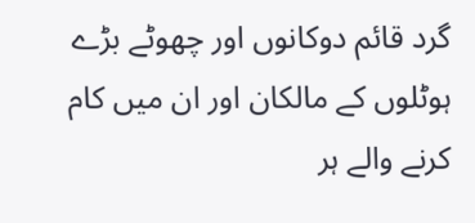گرد قائم دوکانوں اور چھوٹے بڑے ہوٹلوں کے مالکان اور ان میں کام کرنے والے ہر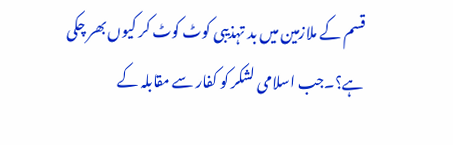قسم کے ملازمین میں بد تہذیبی کوٹ کوٹ کر کیوں بھر چکی ہے؟۔جب اسلامی لشکر کو کفار سے مقابلہ کے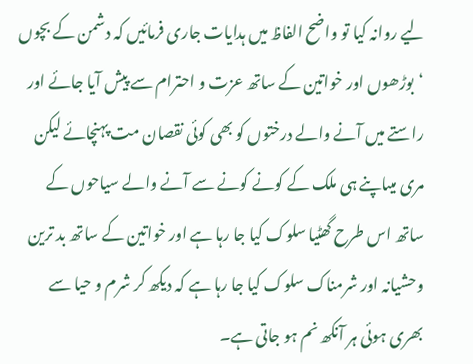لیے روانہ کیا تو واضح الفاظ میں ہدایات جاری فرمائیں کہ دشمن کے بچوں ‘بوڑھوں اور خواتین کے ساتھ عزت و احترام سے پیش آیا جائے اور راستے میں آنے والے درختوں کو بھی کوئی نقصان مت پہنچائے لیکن مری میںاپنے ہی ملک کے کونے کونے سے آنے والے سیاحوں کے ساتھ اس طرح گھٹیا سلوک کیا جا رہا ہے اور خواتین کے ساتھ بد ترین وحشیانہ اور شرمناک سلوک کیا جا رہا ہے کہ دیکھ کر شرم و حیا سے بھری ہوئی ہر آنکھ نم ہو جاتی ہے۔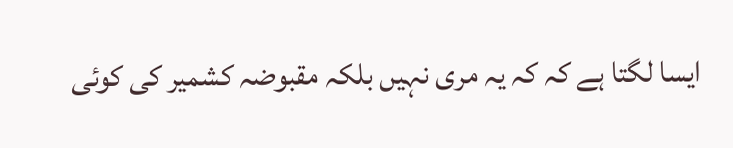ایسا لگتا ہے کہ کہ یہ مری نہیں بلکہ مقبوضہ کشمیر کی کوئی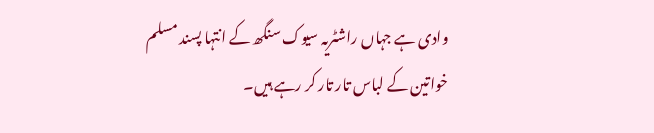وادی ہے جہاں راشٹریہ سیوک سنگھ کے انتہا پسند مسلم خواتین کے لباس تار تار کر رہے ہیں۔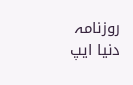روزنامہ دنیا ایپ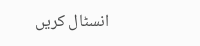انسٹال کریں